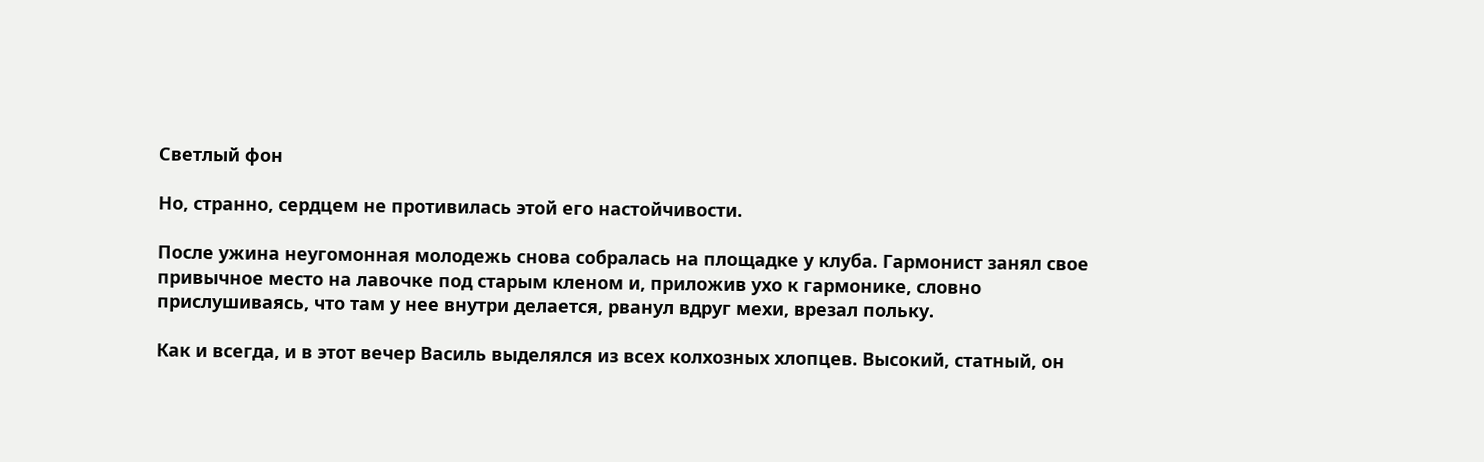Светлый фон

Но, странно, сердцем не противилась этой его настойчивости.

После ужина неугомонная молодежь снова собралась на площадке у клуба. Гармонист занял свое привычное место на лавочке под старым кленом и, приложив ухо к гармонике, словно прислушиваясь, что там у нее внутри делается, рванул вдруг мехи, врезал польку.

Как и всегда, и в этот вечер Василь выделялся из всех колхозных хлопцев. Высокий, статный, он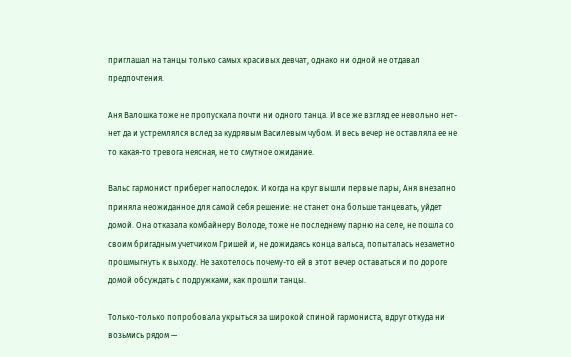приглашал на танцы только самых красивых девчат, однако ни одной не отдавал предпочтения.

Аня Валошка тоже не пропускала почти ни одного танца. И все же взгляд ее невольно нет-нет да и устремлялся вслед за кудрявым Василевым чубом. И весь вечер не оставляла ее не то какая-то тревога неясная, не то смутное ожидание.

Вальс гармонист приберег напоследок. И когда на круг вышли первые пары, Аня внезапно приняла неожиданное для самой себя решение: не станет она больше танцевать, уйдет домой. Она отказала комбайнеру Володе, тоже не последнему парню на селе, не пошла со своим бригадным учетчиком Гришей и, не дожидаясь конца вальса, попыталась незаметно прошмыгнуть к выходу. Не захотелось почему-то ей в этот вечер оставаться и по дороге домой обсуждать с подружками, как прошли танцы.

Только-только попробовала укрыться за широкой спиной гармониста, вдруг откуда ни возьмись рядом —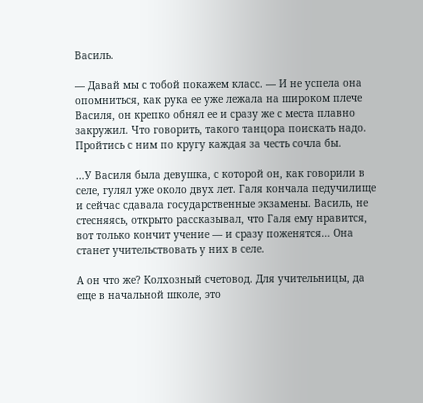Василь.

— Давай мы с тобой покажем класс. — И не успела она опомниться, как рука ее уже лежала на широком плече Василя, он крепко обнял ее и сразу же с места плавно закружил. Что говорить, такого танцора поискать надо. Пройтись с ним по кругу каждая за честь сочла бы.

…У Василя была девушка, с которой он, как говорили в селе, гулял уже около двух лет. Галя кончала педучилище и сейчас сдавала государственные экзамены. Василь, не стесняясь, открыто рассказывал, что Галя ему нравится, вот только кончит учение — и сразу поженятся… Она станет учительствовать у них в селе.

А он что же? Колхозный счетовод. Для учительницы, да еще в начальной школе, это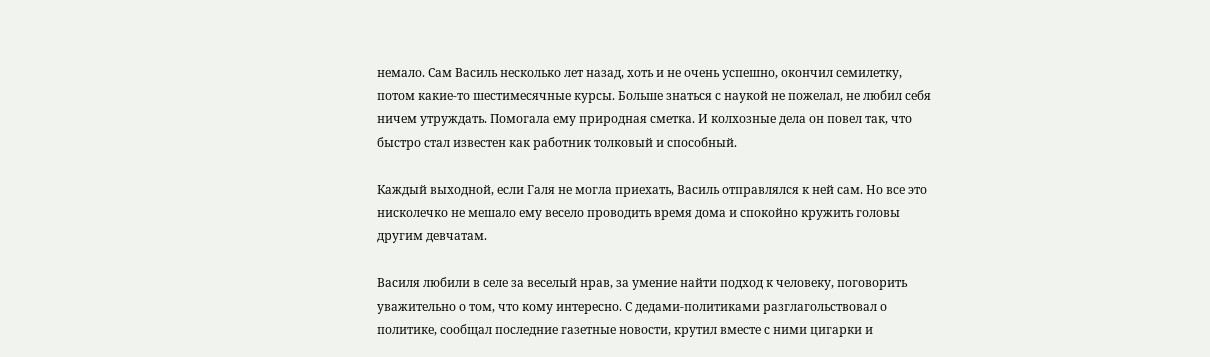немало. Сам Василь несколько лет назад, хоть и не очень успешно, окончил семилетку, потом какие-то шестимесячные курсы. Больше знаться с наукой не пожелал, не любил себя ничем утруждать. Помогала ему природная сметка. И колхозные дела он повел так, что быстро стал известен как работник толковый и способный.

Каждый выходной, если Галя не могла приехать, Василь отправлялся к ней сам. Но все это нисколечко не мешало ему весело проводить время дома и спокойно кружить головы другим девчатам.

Василя любили в селе за веселый нрав, за умение найти подход к человеку, поговорить уважительно о том, что кому интересно. С дедами-политиками разглагольствовал о политике, сообщал последние газетные новости, крутил вместе с ними цигарки и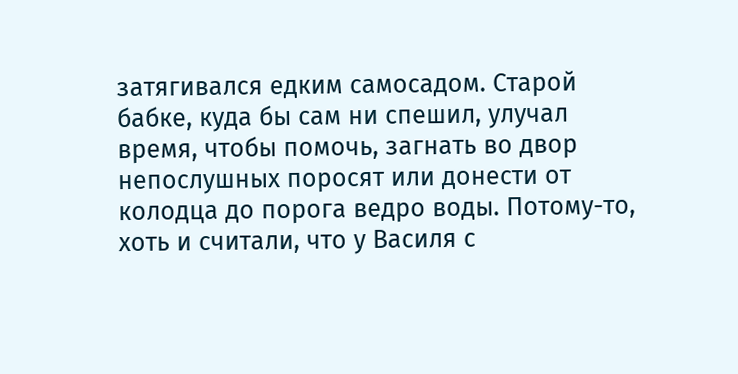затягивался едким самосадом. Старой бабке, куда бы сам ни спешил, улучал время, чтобы помочь, загнать во двор непослушных поросят или донести от колодца до порога ведро воды. Потому-то, хоть и считали, что у Василя с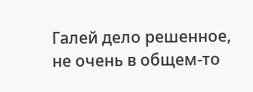Галей дело решенное, не очень в общем-то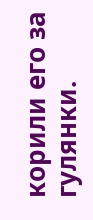корили его за гулянки.